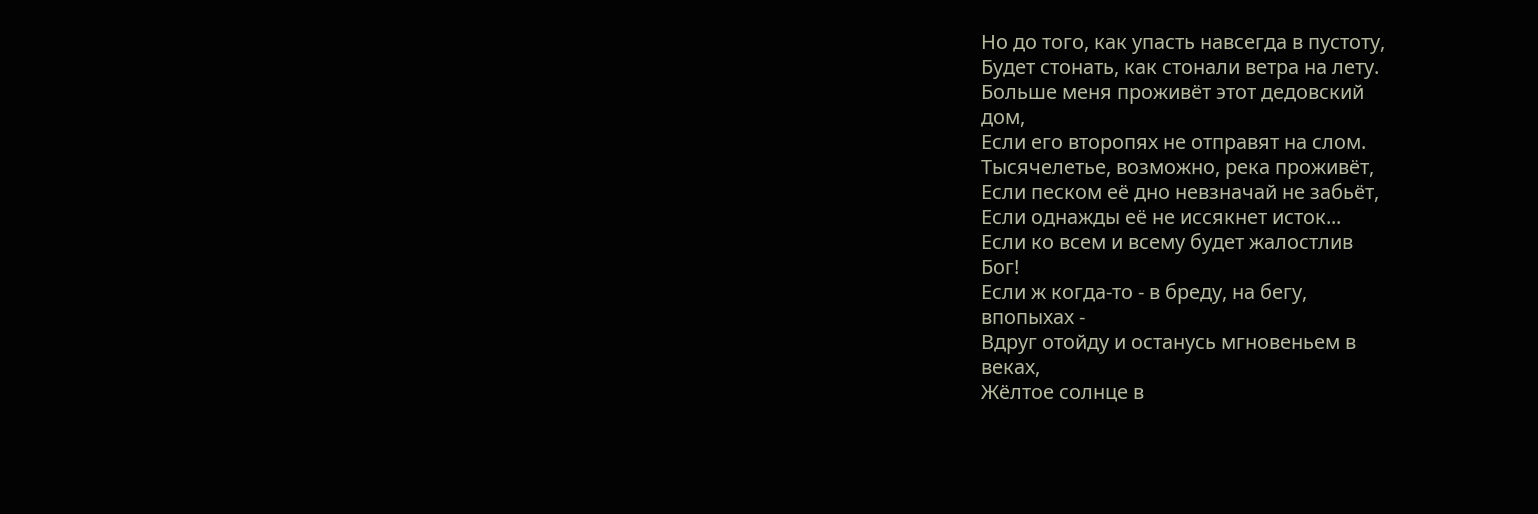Но до того, как упасть навсегда в пустоту,
Будет стонать, как стонали ветра на лету.
Больше меня проживёт этот дедовский
дом,
Если его второпях не отправят на слом.
Тысячелетье, возможно, река проживёт,
Если песком её дно невзначай не забьёт,
Если однажды её не иссякнет исток...
Если ко всем и всему будет жалостлив
Бог!
Если ж когда-то - в бреду, на бегу,
впопыхах -
Вдруг отойду и останусь мгновеньем в
веках,
Жёлтое солнце в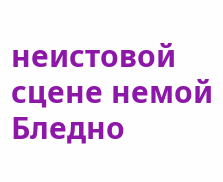неистовой сцене немой
Бледно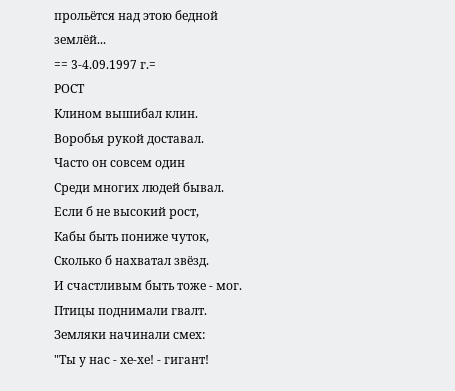прольётся над этою бедной
землёй...
== 3-4.09.1997 г.=
РОСТ
Клином вышибал клин.
Воробья рукой доставал.
Часто он совсем один
Среди многих людей бывал.
Если б не высокий рост,
Кабы быть пониже чуток,
Сколько б нахватал звёзд.
И счастливым быть тоже - мог.
Птицы поднимали гвалт.
Земляки начинали смех:
"Ты у нас - хе-хе! - гигант!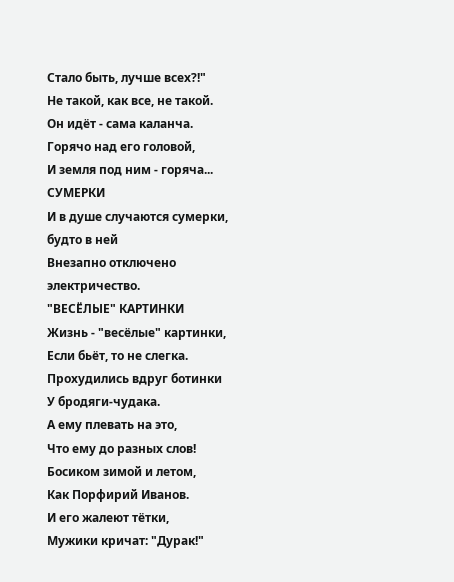Стало быть, лучше всех?!"
Не такой, как все, не такой.
Он идёт - сама каланча.
Горячо над его головой,
И земля под ним - горяча...
СУМЕРКИ
И в душе случаются сумерки,
будто в ней
Внезапно отключено
электричество.
"ВЕСЁЛЫЕ" КАРТИНКИ
Жизнь - "весёлые" картинки,
Если бьёт, то не слегка.
Прохудились вдруг ботинки
У бродяги-чудака.
А ему плевать на это,
Что ему до разных слов!
Босиком зимой и летом,
Как Порфирий Иванов.
И его жалеют тётки,
Мужики кричат: "Дурак!"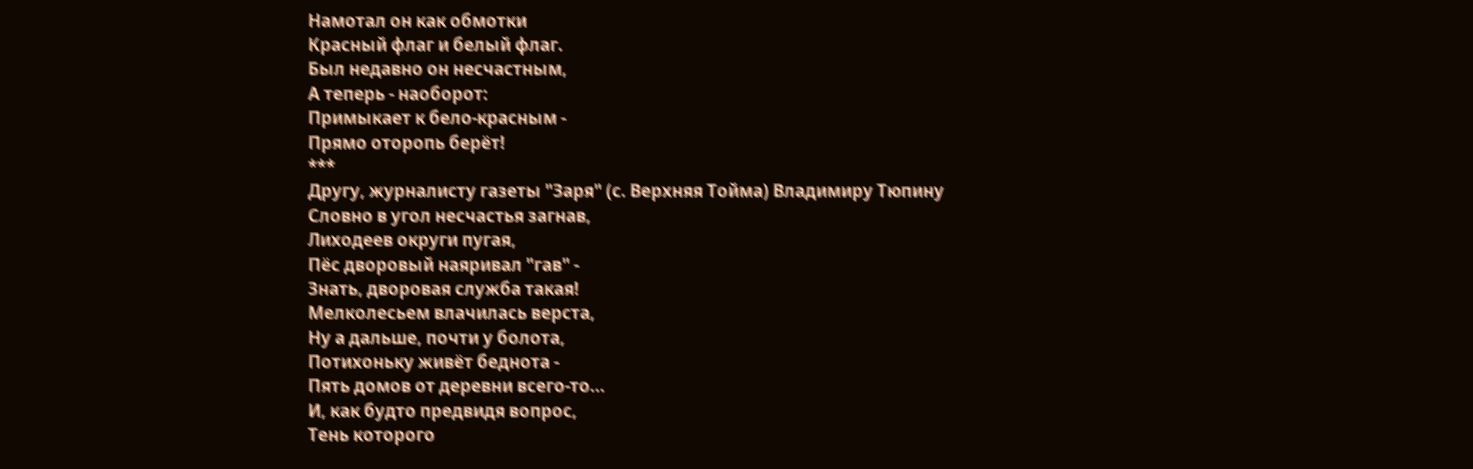Намотал он как обмотки
Красный флаг и белый флаг.
Был недавно он несчастным,
А теперь - наоборот:
Примыкает к бело-красным -
Прямо оторопь берёт!
***
Другу, журналисту газеты "Заря" (с. Верхняя Тойма) Владимиру Тюпину
Словно в угол несчастья загнав,
Лиходеев округи пугая,
Пёс дворовый наяривал "гав" -
Знать, дворовая служба такая!
Мелколесьем влачилась верста,
Ну а дальше, почти у болота,
Потихоньку живёт беднота -
Пять домов от деревни всего-то...
И, как будто предвидя вопрос,
Тень которого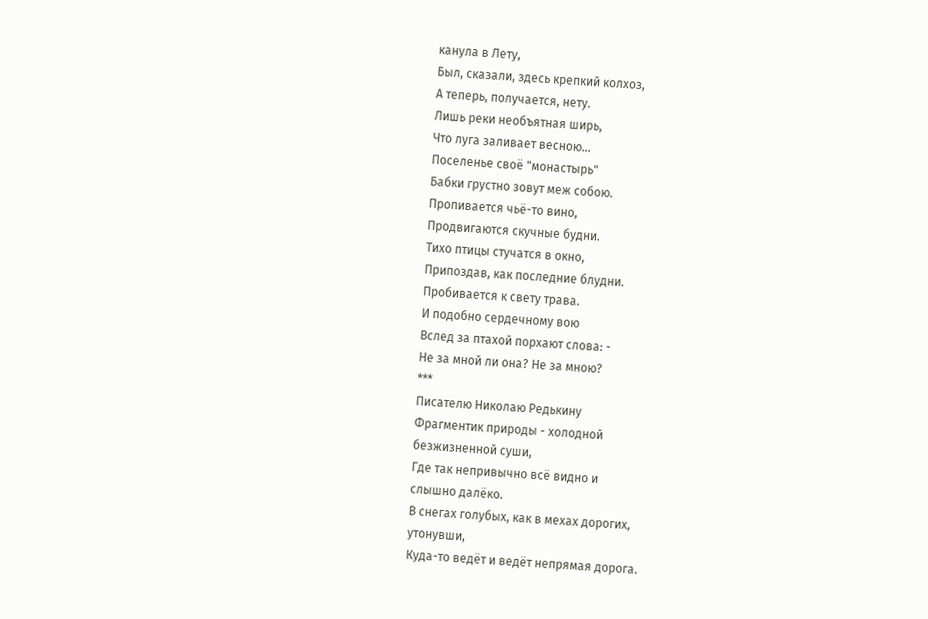канула в Лету,
Был, сказали, здесь крепкий колхоз,
А теперь, получается, нету.
Лишь реки необъятная ширь,
Что луга заливает весною...
Поселенье своё "монастырь"
Бабки грустно зовут меж собою.
Пропивается чьё-то вино,
Продвигаются скучные будни.
Тихо птицы стучатся в окно,
Припоздав, как последние блудни.
Пробивается к свету трава.
И подобно сердечному вою
Вслед за птахой порхают слова: -
Не за мной ли она? Не за мною?
***
Писателю Николаю Редькину
Фрагментик природы - холодной
безжизненной суши,
Где так непривычно всё видно и
слышно далёко.
В снегах голубых, как в мехах дорогих,
утонувши,
Куда-то ведёт и ведёт непрямая дорога.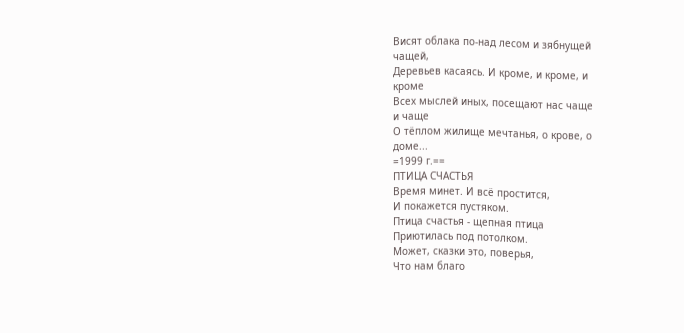Висят облака по-над лесом и зябнущей
чащей,
Деревьев касаясь. И кроме, и кроме, и
кроме
Всех мыслей иных, посещают нас чаще
и чаще
О тёплом жилище мечтанья, о крове, о
доме...
=1999 г.==
ПТИЦА СЧАСТЬЯ
Время минет. И всё простится,
И покажется пустяком.
Птица счастья - щепная птица
Приютилась под потолком.
Может, сказки это, поверья,
Что нам благо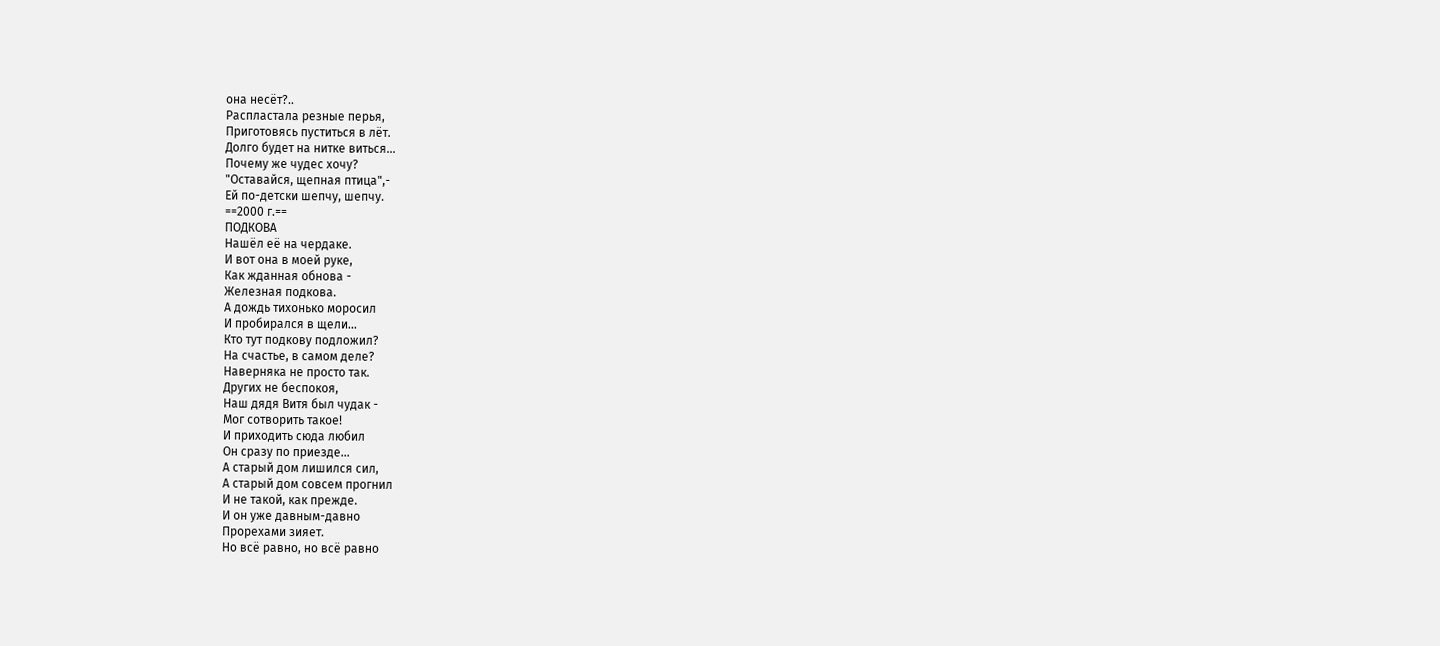она несёт?..
Распластала резные перья,
Приготовясь пуститься в лёт.
Долго будет на нитке виться...
Почему же чудес хочу?
"Оставайся, щепная птица",-
Ей по-детски шепчу, шепчу.
==2000 г.==
ПОДКОВА
Нашёл её на чердаке.
И вот она в моей руке,
Как жданная обнова -
Железная подкова.
А дождь тихонько моросил
И пробирался в щели...
Кто тут подкову подложил?
На счастье, в самом деле?
Наверняка не просто так.
Других не беспокоя,
Наш дядя Витя был чудак -
Мог сотворить такое!
И приходить сюда любил
Он сразу по приезде...
А старый дом лишился сил,
А старый дом совсем прогнил
И не такой, как прежде.
И он уже давным-давно
Прорехами зияет.
Но всё равно, но всё равно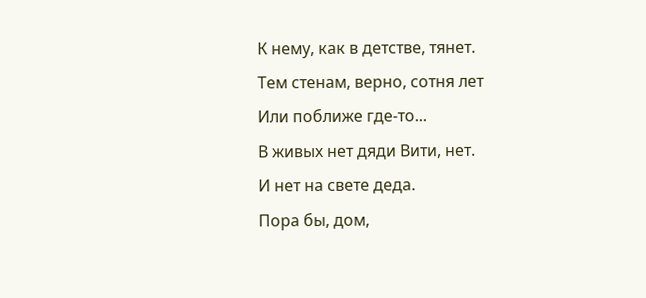К нему, как в детстве, тянет.
Тем стенам, верно, сотня лет
Или поближе где-то...
В живых нет дяди Вити, нет.
И нет на свете деда.
Пора бы, дом,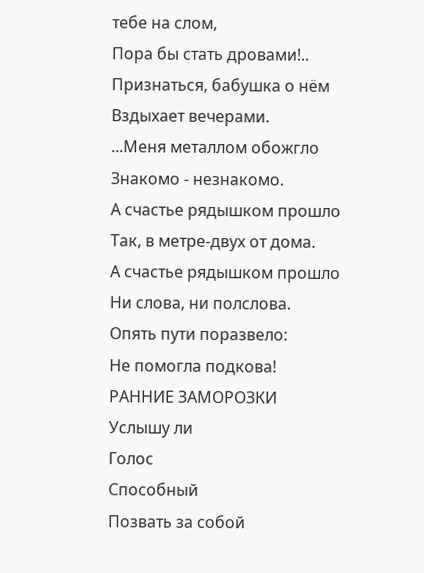тебе на слом,
Пора бы стать дровами!..
Признаться, бабушка о нём
Вздыхает вечерами.
...Меня металлом обожгло
Знакомо - незнакомо.
А счастье рядышком прошло
Так, в метре-двух от дома.
А счастье рядышком прошло
Ни слова, ни полслова.
Опять пути поразвело:
Не помогла подкова!
РАННИЕ ЗАМОРОЗКИ
Услышу ли
Голос
Способный
Позвать за собой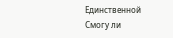Единственной
Смогу ли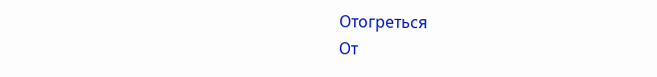Отогреться
От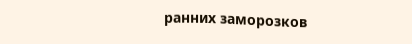ранних заморозков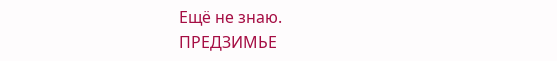Ещё не знаю.
ПРЕДЗИМЬЕ